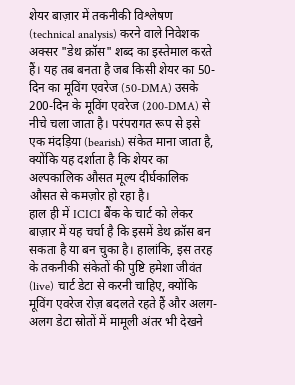शेयर बाज़ार में तकनीकी विश्लेषण (technical analysis) करने वाले निवेशक अक्सर "डेथ क्रॉस" शब्द का इस्तेमाल करते हैं। यह तब बनता है जब किसी शेयर का 50-दिन का मूविंग एवरेज (50-DMA) उसके 200-दिन के मूविंग एवरेज (200-DMA) से नीचे चला जाता है। परंपरागत रूप से इसे एक मंदड़िया (bearish) संकेत माना जाता है, क्योंकि यह दर्शाता है कि शेयर का अल्पकालिक औसत मूल्य दीर्घकालिक औसत से कमज़ोर हो रहा है।
हाल ही में ICICI बैंक के चार्ट को लेकर बाज़ार में यह चर्चा है कि इसमें डेथ क्रॉस बन सकता है या बन चुका है। हालांकि, इस तरह के तकनीकी संकेतों की पुष्टि हमेशा जीवंत (live) चार्ट डेटा से करनी चाहिए, क्योंकि मूविंग एवरेज रोज़ बदलते रहते हैं और अलग-अलग डेटा स्रोतों में मामूली अंतर भी देखने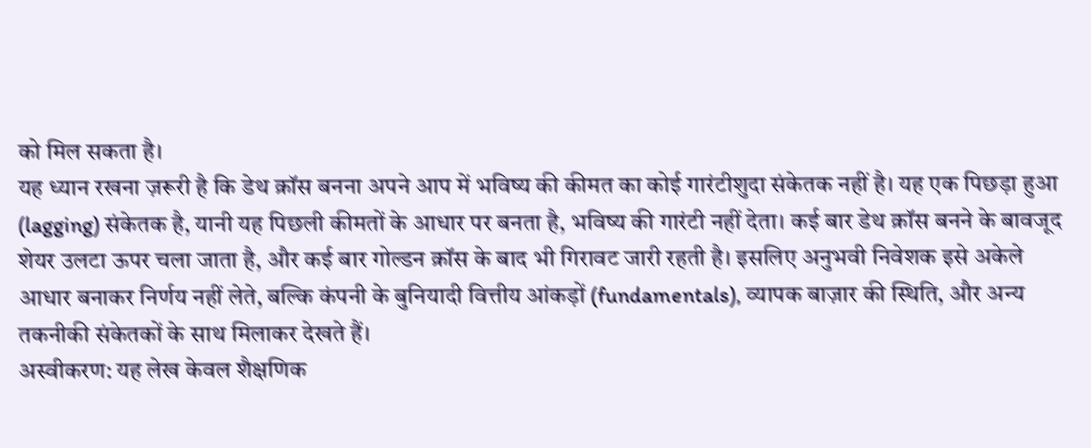को मिल सकता है।
यह ध्यान रखना ज़रूरी है कि डेथ क्रॉस बनना अपने आप में भविष्य की कीमत का कोई गारंटीशुदा संकेतक नहीं है। यह एक पिछड़ा हुआ (lagging) संकेतक है, यानी यह पिछली कीमतों के आधार पर बनता है, भविष्य की गारंटी नहीं देता। कई बार डेथ क्रॉस बनने के बावजूद शेयर उलटा ऊपर चला जाता है, और कई बार गोल्डन क्रॉस के बाद भी गिरावट जारी रहती है। इसलिए अनुभवी निवेशक इसे अकेले आधार बनाकर निर्णय नहीं लेते, बल्कि कंपनी के बुनियादी वित्तीय आंकड़ों (fundamentals), व्यापक बाज़ार की स्थिति, और अन्य तकनीकी संकेतकों के साथ मिलाकर देखते हैं।
अस्वीकरण: यह लेख केवल शैक्षणिक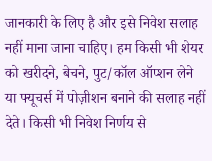जानकारी के लिए है और इसे निवेश सलाह नहीं माना जाना चाहिए। हम किसी भी शेयर को खरीदने, बेचने, पुट/कॉल ऑप्शन लेने या फ्यूचर्स में पोज़ीशन बनाने की सलाह नहीं देते। किसी भी निवेश निर्णय से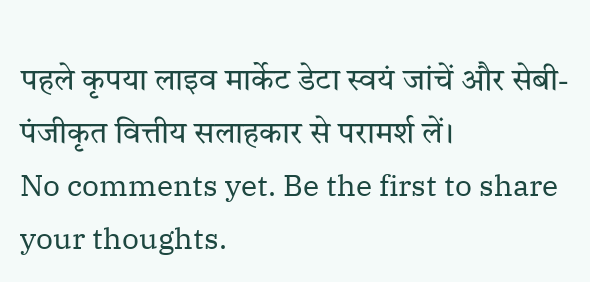पहले कृपया लाइव मार्केट डेटा स्वयं जांचें और सेबी-पंजीकृत वित्तीय सलाहकार से परामर्श लें।
No comments yet. Be the first to share your thoughts.